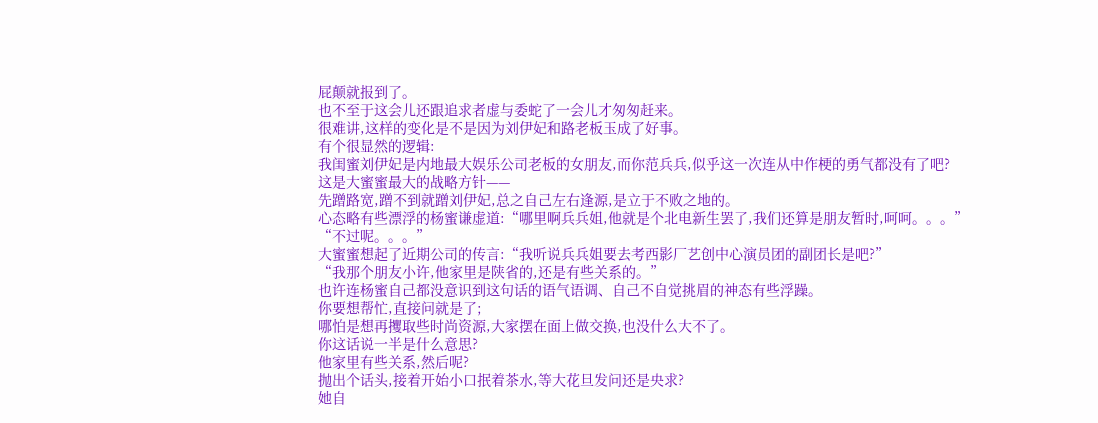屁颠就报到了。
也不至于这会儿还跟追求者虚与委蛇了一会儿才匆匆赶来。
很难讲,这样的变化是不是因为刘伊妃和路老板玉成了好事。
有个很显然的逻辑:
我闺蜜刘伊妃是内地最大娱乐公司老板的女朋友,而你范兵兵,似乎这一次连从中作梗的勇气都没有了吧?
这是大蜜蜜最大的战略方针——
先蹭路宽,蹭不到就蹭刘伊妃,总之自己左右逢源,是立于不败之地的。
心态略有些漂浮的杨蜜谦虚道:“哪里啊兵兵姐,他就是个北电新生罢了,我们还算是朋友暂时,呵呵。。。”
“不过呢。。。”
大蜜蜜想起了近期公司的传言:“我听说兵兵姐要去考西影厂艺创中心演员团的副团长是吧?”
“我那个朋友小许,他家里是陕省的,还是有些关系的。”
也许连杨蜜自己都没意识到这句话的语气语调、自己不自觉挑眉的神态有些浮躁。
你要想帮忙,直接问就是了;
哪怕是想再攫取些时尚资源,大家摆在面上做交换,也没什么大不了。
你这话说一半是什么意思?
他家里有些关系,然后呢?
抛出个话头,接着开始小口抿着茶水,等大花旦发问还是央求?
她自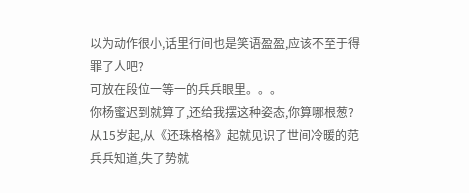以为动作很小,话里行间也是笑语盈盈,应该不至于得罪了人吧?
可放在段位一等一的兵兵眼里。。。
你杨蜜迟到就算了,还给我摆这种姿态,你算哪根葱?
从15岁起,从《还珠格格》起就见识了世间冷暖的范兵兵知道,失了势就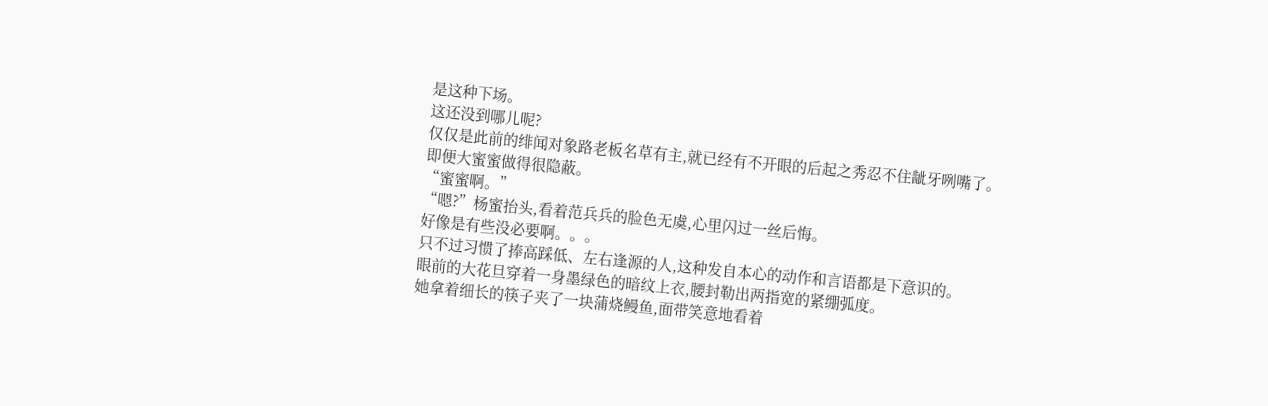是这种下场。
这还没到哪儿呢?
仅仅是此前的绯闻对象路老板名草有主,就已经有不开眼的后起之秀忍不住龇牙咧嘴了。
即便大蜜蜜做得很隐蔽。
“蜜蜜啊。”
“嗯?”杨蜜抬头,看着范兵兵的脸色无虞,心里闪过一丝后悔。
好像是有些没必要啊。。。
只不过习惯了捧高踩低、左右逢源的人,这种发自本心的动作和言语都是下意识的。
眼前的大花旦穿着一身墨绿色的暗纹上衣,腰封勒出两指宽的紧绷弧度。
她拿着细长的筷子夹了一块蒲烧鳗鱼,面带笑意地看着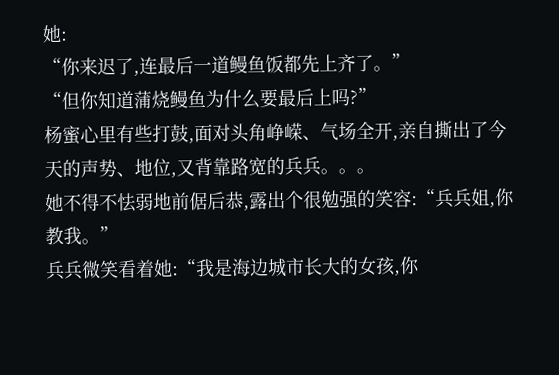她:
“你来迟了,连最后一道鳗鱼饭都先上齐了。”
“但你知道蒲烧鳗鱼为什么要最后上吗?”
杨蜜心里有些打鼓,面对头角峥嵘、气场全开,亲自撕出了今天的声势、地位,又背靠路宽的兵兵。。。
她不得不怯弱地前倨后恭,露出个很勉强的笑容:“兵兵姐,你教我。”
兵兵微笑看着她:“我是海边城市长大的女孩,你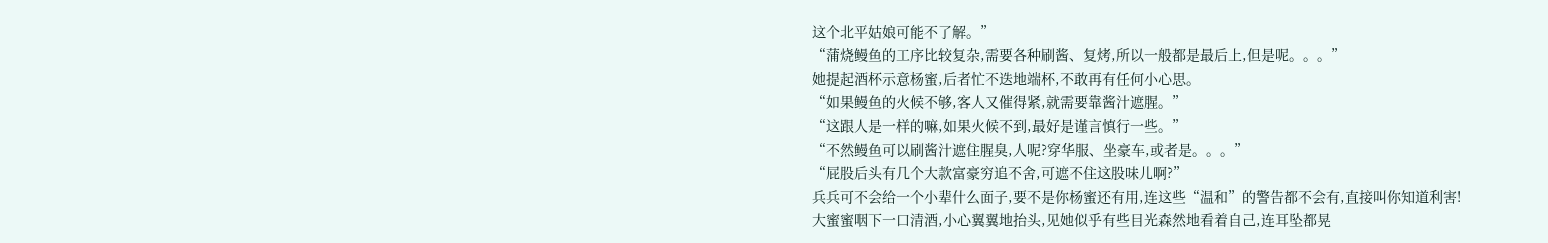这个北平姑娘可能不了解。”
“蒲烧鳗鱼的工序比较复杂,需要各种刷酱、复烤,所以一般都是最后上,但是呢。。。”
她提起酒杯示意杨蜜,后者忙不迭地端杯,不敢再有任何小心思。
“如果鳗鱼的火候不够,客人又催得紧,就需要靠酱汁遮腥。”
“这跟人是一样的嘛,如果火候不到,最好是谨言慎行一些。”
“不然鳗鱼可以刷酱汁遮住腥臭,人呢?穿华服、坐豪车,或者是。。。”
“屁股后头有几个大款富豪穷追不舍,可遮不住这股味儿啊?”
兵兵可不会给一个小辈什么面子,要不是你杨蜜还有用,连这些“温和”的警告都不会有,直接叫你知道利害!
大蜜蜜咽下一口清酒,小心翼翼地抬头,见她似乎有些目光森然地看着自己,连耳坠都晃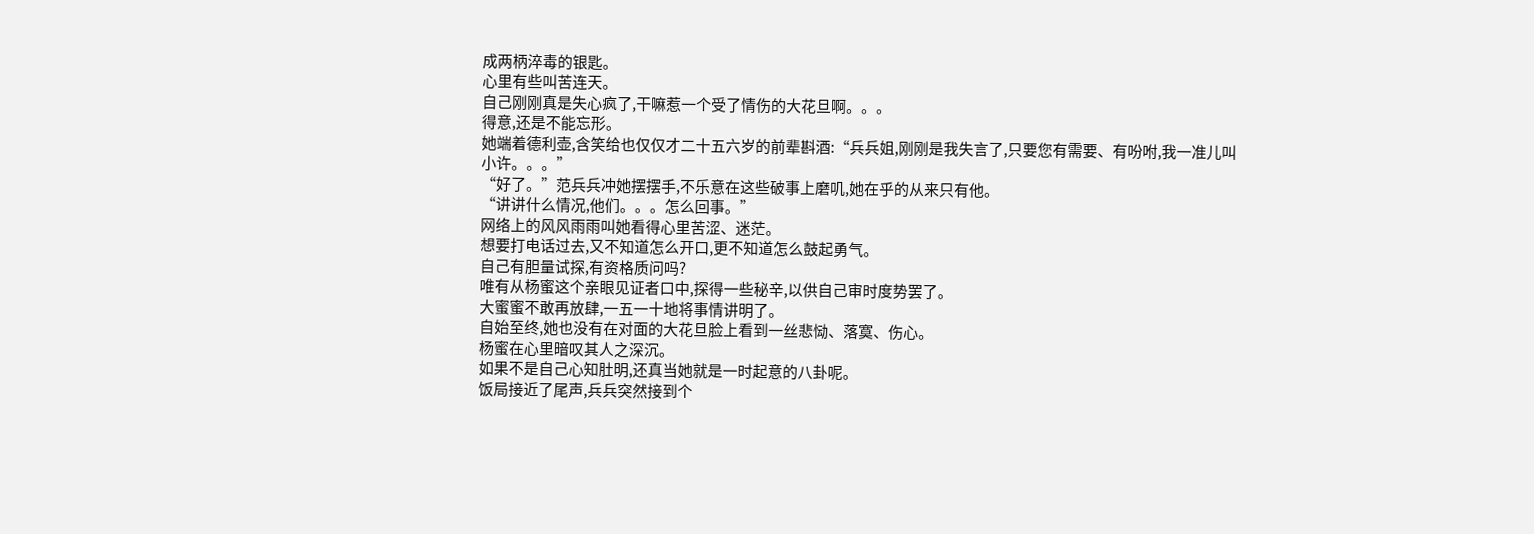成两柄淬毒的银匙。
心里有些叫苦连天。
自己刚刚真是失心疯了,干嘛惹一个受了情伤的大花旦啊。。。
得意,还是不能忘形。
她端着德利壶,含笑给也仅仅才二十五六岁的前辈斟酒:“兵兵姐,刚刚是我失言了,只要您有需要、有吩咐,我一准儿叫小许。。。”
“好了。”范兵兵冲她摆摆手,不乐意在这些破事上磨叽,她在乎的从来只有他。
“讲讲什么情况,他们。。。怎么回事。”
网络上的风风雨雨叫她看得心里苦涩、迷茫。
想要打电话过去,又不知道怎么开口,更不知道怎么鼓起勇气。
自己有胆量试探,有资格质问吗?
唯有从杨蜜这个亲眼见证者口中,探得一些秘辛,以供自己审时度势罢了。
大蜜蜜不敢再放肆,一五一十地将事情讲明了。
自始至终,她也没有在对面的大花旦脸上看到一丝悲恸、落寞、伤心。
杨蜜在心里暗叹其人之深沉。
如果不是自己心知肚明,还真当她就是一时起意的八卦呢。
饭局接近了尾声,兵兵突然接到个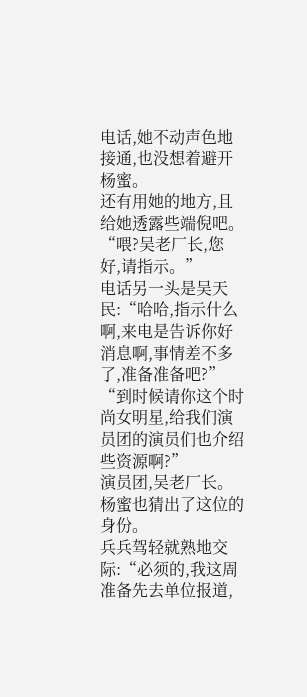电话,她不动声色地接通,也没想着避开杨蜜。
还有用她的地方,且给她透露些端倪吧。
“喂?吴老厂长,您好,请指示。”
电话另一头是吴天民:“哈哈,指示什么啊,来电是告诉你好消息啊,事情差不多了,准备准备吧?”
“到时候请你这个时尚女明星,给我们演员团的演员们也介绍些资源啊?”
演员团,吴老厂长。
杨蜜也猜出了这位的身份。
兵兵驾轻就熟地交际:“必须的,我这周准备先去单位报道,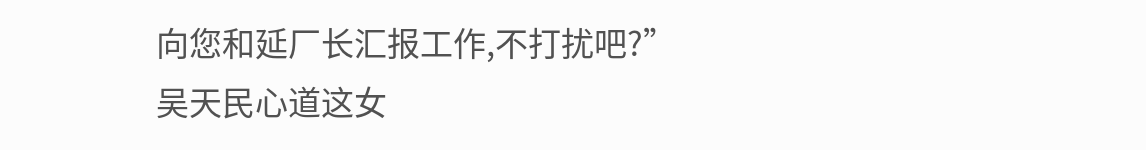向您和延厂长汇报工作,不打扰吧?”
吴天民心道这女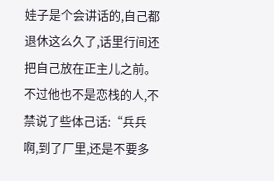娃子是个会讲话的,自己都退休这么久了,话里行间还把自己放在正主儿之前。
不过他也不是恋栈的人,不禁说了些体己话:“兵兵啊,到了厂里,还是不要多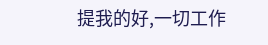提我的好,一切工作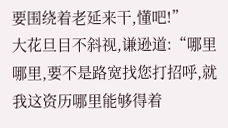要围绕着老延来干,懂吧!”
大花旦目不斜视,谦逊道:“哪里哪里,要不是路宽找您打招呼,就我这资历哪里能够得着